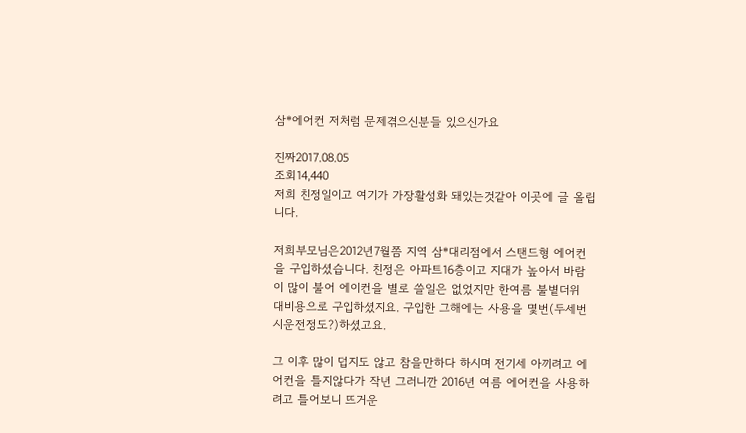삼*에어컨 저처럼 문제겪으신분들 있으신가요

진짜2017.08.05
조회14,440
저희 친정일이고 여기가 가장활성화 돼있는것같아 이곳에 글 올립니다.

저희부모님은2012년7월쯤 지역 삼*대리점에서 스탠드형 에어컨을 구입하셨습니다. 친정은 아파트16층이고 지대가 높아서 바람이 많이 불어 에이컨을 별로 쓸일은 없었지만 한여름 불볕더위 대비용으로 구입하셨지요. 구입한 그해에는 사용을 몇번(두세번 시운전정도?)하셨고요.

그 이후 많이 덥지도 않고 참을만하다 하시며 전기세 아끼려고 에어컨을 틀지않다가 작년 그러니깐 2016년 여름 에어컨을 사용하려고 틀어보니 뜨거운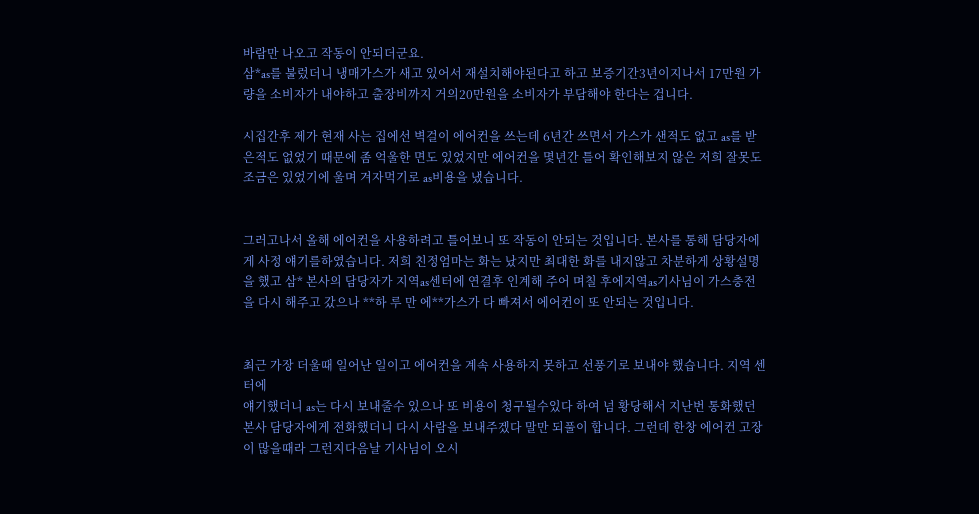바람만 나오고 작동이 안되더군요.
삼*as를 불렀더니 냉매가스가 새고 있어서 재설치해야된다고 하고 보증기간3년이지나서 17만원 가량을 소비자가 내야하고 출장비까지 거의20만원을 소비자가 부담해야 한다는 겁니다.

시집간후 제가 현재 사는 집에선 벽걸이 에어컨을 쓰는데 6년간 쓰면서 가스가 샌적도 없고 as를 받은적도 없었기 때문에 좀 억울한 면도 있었지만 에어컨을 몇년간 틀어 확인해보지 않은 저희 잘못도 조금은 있었기에 울며 겨자먹기로 as비용을 냈습니다.


그러고나서 올해 에어컨을 사용하려고 틀어보니 또 작동이 안되는 것입니다. 본사를 통해 담당자에게 사정 얘기를하였습니다. 저희 친정엄마는 화는 났지만 최대한 화를 내지않고 차분하게 상황설명을 했고 삼* 본사의 담당자가 지역as센터에 연결후 인계해 주어 며칠 후에지역as기사님이 가스충전을 다시 해주고 갔으나 **하 루 만 에**가스가 다 빠져서 에어컨이 또 안되는 것입니다.


최근 가장 더울때 일어난 일이고 에어컨을 계속 사용하지 못하고 선풍기로 보내야 했습니다. 지역 센터에
얘기했더니 as는 다시 보내줄수 있으나 또 비용이 청구될수있다 하여 넘 황당해서 지난번 통화했던 본사 담당자에게 전화했더니 다시 사람을 보내주겠다 말만 되풀이 합니다. 그런데 한창 에어컨 고장이 많을때라 그런지다음날 기사님이 오시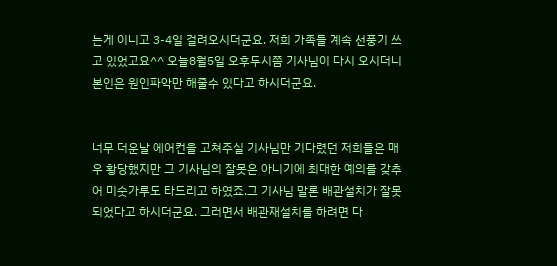는게 이니고 3-4일 걸려오시더군요. 저희 가족들 계속 선풍기 쓰고 있었고요^^ 오늘8월5일 오후두시쯤 기사님이 다시 오시더니 본인은 원인파악만 해줄수 있다고 하시더군요.


너무 더운날 에어컨을 고쳐주실 기사님만 기다렸던 저희들은 매우 황당했지만 그 기사님의 잘못은 아니기에 최대한 예의를 갖추어 미숫가루도 타드리고 하였죠.그 기사님 말론 배관설치가 잘못되었다고 하시더군요. 그러면서 배관재설치를 하려면 다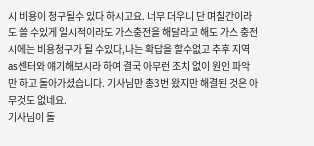시 비용이 청구될수 있다 하시고요. 너무 더우니 단 며칠간이라도 쓸 수있게 일시적이라도 가스충전을 해달라고 해도 가스 충전시에는 비용청구가 될 수있다,나는 확답을 할수없고 추후 지역as센터와 얘기해보시라 하여 결국 아무런 조치 없이 원인 파악만 하고 돌아가셨습니다. 기사님만 총3번 왔지만 해결된 것은 아무것도 없네요.
기사님이 돌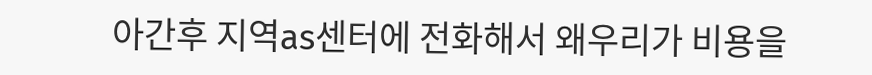아간후 지역as센터에 전화해서 왜우리가 비용을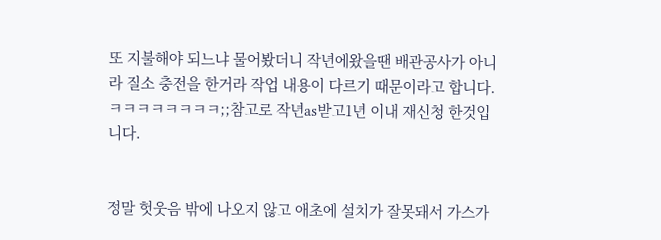또 지불해야 되느냐 물어봤더니 작년에왔을땐 배관공사가 아니라 질소 충전을 한거라 작업 내용이 다르기 때문이라고 합니다.ㅋㅋㅋㅋㅋㅋㅋㅋ;;참고로 작년as받고1년 이내 재신청 한것입니다.


정말 헛웃음 밖에 나오지 않고 애초에 설치가 잘못돼서 가스가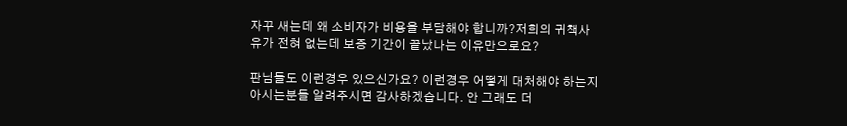자꾸 새는데 왜 소비자가 비용을 부담해야 합니까?저희의 귀책사유가 전혀 없는데 보증 기간이 끝났나는 이유만으로요?

판님들도 이런경우 있으신가요? 이런경우 어떻게 대처해야 하는지 아시는분들 알려주시면 감사하겠습니다. 안 그래도 더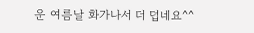운 여름날 화가나서 더 덥네요^^